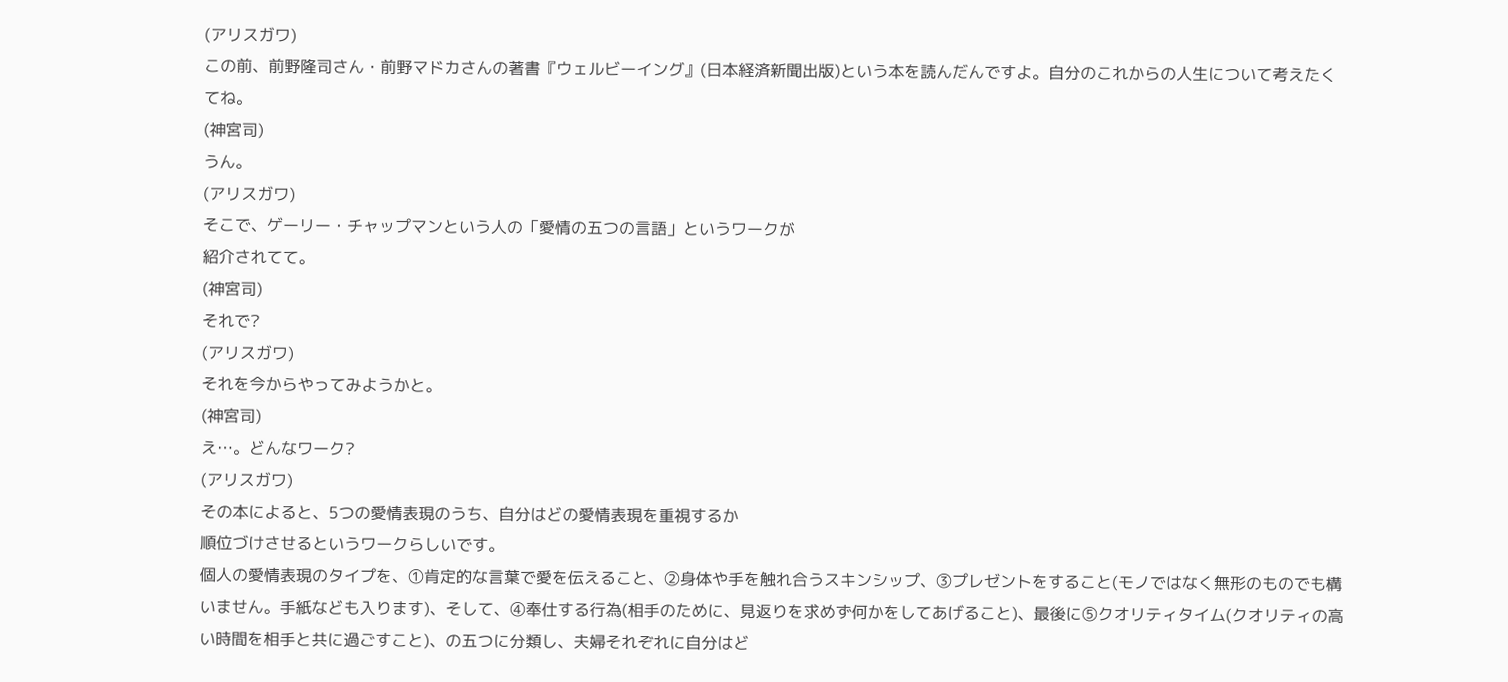(アリスガワ)
この前、前野隆司さん・前野マドカさんの著書『ウェルビーイング』(日本経済新聞出版)という本を読んだんですよ。自分のこれからの人生について考えたくてね。
(神宮司)
うん。
(アリスガワ)
そこで、ゲーリー・チャップマンという人の「愛情の五つの言語」というワークが
紹介されてて。
(神宮司)
それで?
(アリスガワ)
それを今からやってみようかと。
(神宮司)
え…。どんなワーク?
(アリスガワ)
その本によると、5つの愛情表現のうち、自分はどの愛情表現を重視するか
順位づけさせるというワークらしいです。
個人の愛情表現のタイプを、①肯定的な言葉で愛を伝えること、②身体や手を触れ合うスキンシップ、③プレゼントをすること(モノではなく無形のものでも構いません。手紙なども入ります)、そして、④奉仕する行為(相手のために、見返りを求めず何かをしてあげること)、最後に⑤クオリティタイム(クオリティの高い時間を相手と共に過ごすこと)、の五つに分類し、夫婦それぞれに自分はど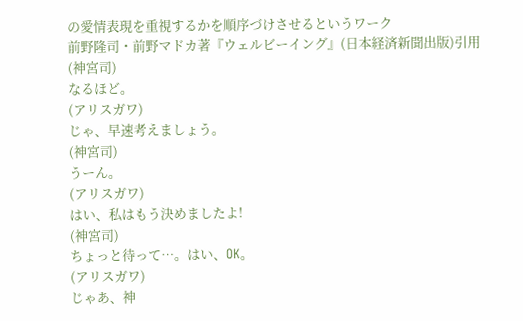の愛情表現を重視するかを順序づけさせるというワーク
前野隆司・前野マドカ著『ウェルビーイング』(日本経済新聞出版)引用
(神宮司)
なるほど。
(アリスガワ)
じゃ、早速考えましょう。
(神宮司)
うーん。
(アリスガワ)
はい、私はもう決めましたよ!
(神宮司)
ちょっと待って…。はい、OK。
(アリスガワ)
じゃあ、神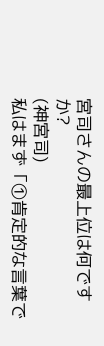宮司さんの最上位は何ですか?
(神宮司)
私はまず「①肯定的な言葉で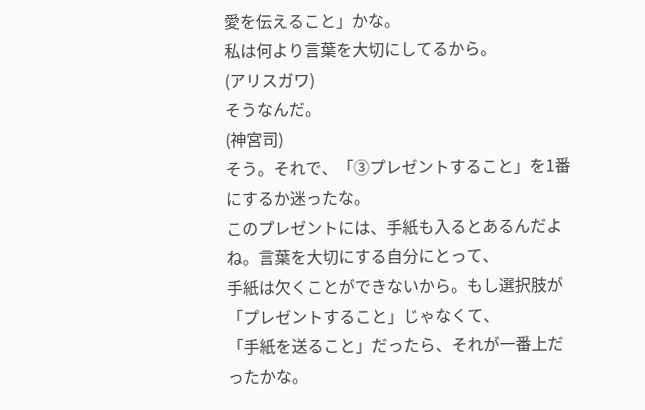愛を伝えること」かな。
私は何より言葉を大切にしてるから。
(アリスガワ)
そうなんだ。
(神宮司)
そう。それで、「③プレゼントすること」を1番にするか迷ったな。
このプレゼントには、手紙も入るとあるんだよね。言葉を大切にする自分にとって、
手紙は欠くことができないから。もし選択肢が「プレゼントすること」じゃなくて、
「手紙を送ること」だったら、それが一番上だったかな。